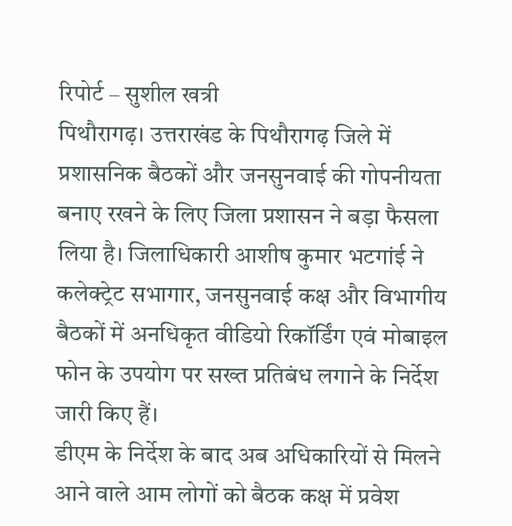रिपोर्ट – सुशील खत्री
पिथौरागढ़। उत्तराखंड के पिथौरागढ़ जिले में प्रशासनिक बैठकों और जनसुनवाई की गोपनीयता बनाए रखने के लिए जिला प्रशासन ने बड़ा फैसला लिया है। जिलाधिकारी आशीष कुमार भटगांई ने कलेक्ट्रेट सभागार, जनसुनवाई कक्ष और विभागीय बैठकों में अनधिकृत वीडियो रिकॉर्डिंग एवं मोबाइल फोन के उपयोग पर सख्त प्रतिबंध लगाने के निर्देश जारी किए हैं।
डीएम के निर्देश के बाद अब अधिकारियों से मिलने आने वाले आम लोगों को बैठक कक्ष में प्रवेश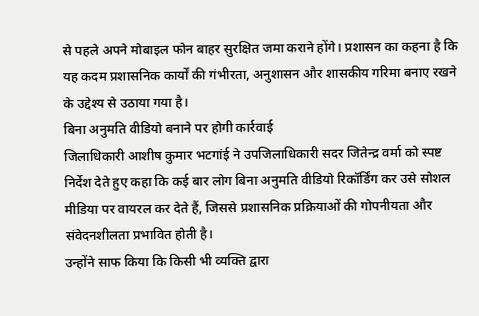से पहले अपने मोबाइल फोन बाहर सुरक्षित जमा कराने होंगे। प्रशासन का कहना है कि यह कदम प्रशासनिक कार्यों की गंभीरता, अनुशासन और शासकीय गरिमा बनाए रखने के उद्देश्य से उठाया गया है।
बिना अनुमति वीडियो बनाने पर होगी कार्रवाई
जिलाधिकारी आशीष कुमार भटगांई ने उपजिलाधिकारी सदर जितेन्द्र वर्मा को स्पष्ट निर्देश देते हुए कहा कि कई बार लोग बिना अनुमति वीडियो रिकॉर्डिंग कर उसे सोशल मीडिया पर वायरल कर देते हैं, जिससे प्रशासनिक प्रक्रियाओं की गोपनीयता और संवेदनशीलता प्रभावित होती है।
उन्होंने साफ किया कि किसी भी व्यक्ति द्वारा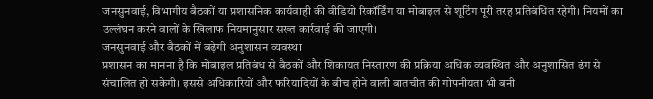जनसुनवाई, विभागीय बैठकों या प्रशासनिक कार्यवाही की वीडियो रिकॉर्डिंग या मोबाइल से शूटिंग पूरी तरह प्रतिबंधित रहेगी। नियमों का उल्लंघन करने वालों के खिलाफ नियमानुसार सख्त कार्रवाई की जाएगी।
जनसुनवाई और बैठकों में बढ़ेगी अनुशासन व्यवस्था
प्रशासन का मानना है कि मोबाइल प्रतिबंध से बैठकों और शिकायत निस्तारण की प्रक्रिया अधिक व्यवस्थित और अनुशासित ढंग से संचालित हो सकेगी। इससे अधिकारियों और फरियादियों के बीच होने वाली बातचीत की गोपनीयता भी बनी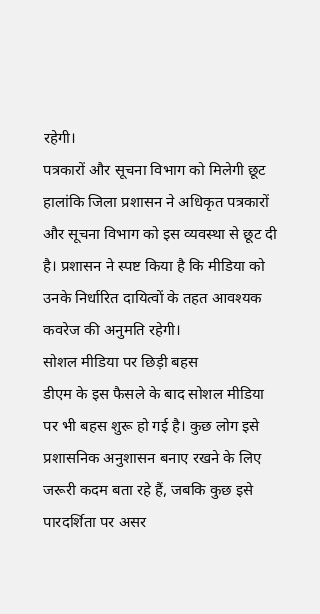रहेगी।
पत्रकारों और सूचना विभाग को मिलेगी छूट
हालांकि जिला प्रशासन ने अधिकृत पत्रकारों और सूचना विभाग को इस व्यवस्था से छूट दी है। प्रशासन ने स्पष्ट किया है कि मीडिया को उनके निर्धारित दायित्वों के तहत आवश्यक कवरेज की अनुमति रहेगी।
सोशल मीडिया पर छिड़ी बहस
डीएम के इस फैसले के बाद सोशल मीडिया पर भी बहस शुरू हो गई है। कुछ लोग इसे प्रशासनिक अनुशासन बनाए रखने के लिए जरूरी कदम बता रहे हैं, जबकि कुछ इसे पारदर्शिता पर असर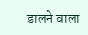डालने वाला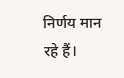निर्णय मान रहे हैं।